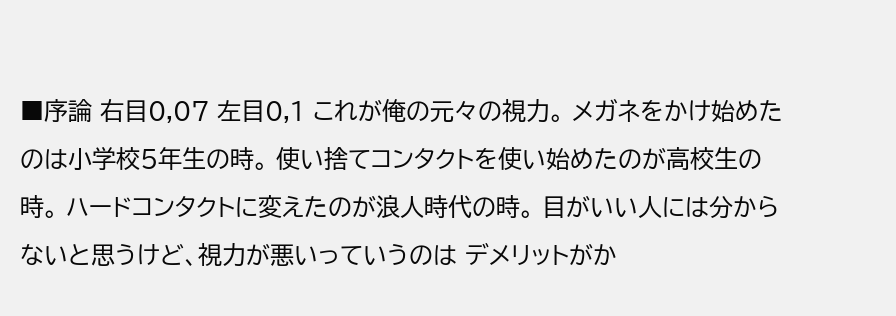■序論 右目0,07 左目0,1 これが俺の元々の視力。 メガネをかけ始めたのは小学校5年生の時。 使い捨てコンタクトを使い始めたのが高校生の時。 ハードコンタクトに変えたのが浪人時代の時。 目がいい人には分からないと思うけど、視力が悪いっていうのは デメリットがか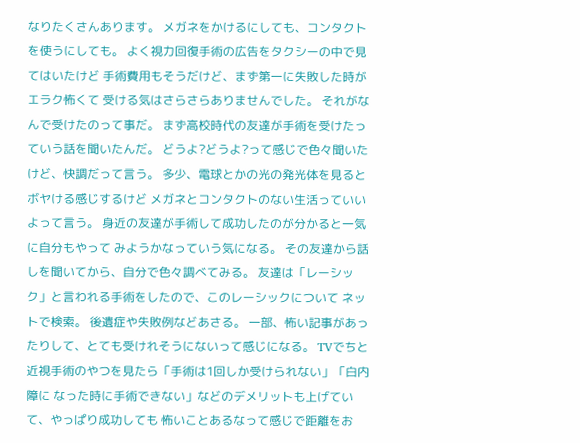なりたくさんあります。 メガネをかけるにしても、コンタクトを使うにしても。 よく視力回復手術の広告をタクシーの中で見てはいたけど 手術費用もそうだけど、まず第一に失敗した時がエラク怖くて 受ける気はさらさらありませんでした。 それがなんで受けたのって事だ。 まず高校時代の友達が手術を受けたっていう話を聞いたんだ。 どうよ?どうよ?って感じで色々聞いたけど、快調だって言う。 多少、電球とかの光の発光体を見るとボヤける感じするけど メガネとコンタクトのない生活っていいよって言う。 身近の友達が手術して成功したのが分かると一気に自分もやって みようかなっていう気になる。 その友達から話しを聞いてから、自分で色々調べてみる。 友達は「レーシック」と言われる手術をしたので、このレーシックについて ネットで検索。 後遺症や失敗例などあさる。 一部、怖い記事があったりして、とても受けれそうにないって感じになる。 TVでちと近視手術のやつを見たら「手術は1回しか受けられない」「白内障に なった時に手術できない」などのデメリットも上げていて、やっぱり成功しても 怖いことあるなって感じで距離をお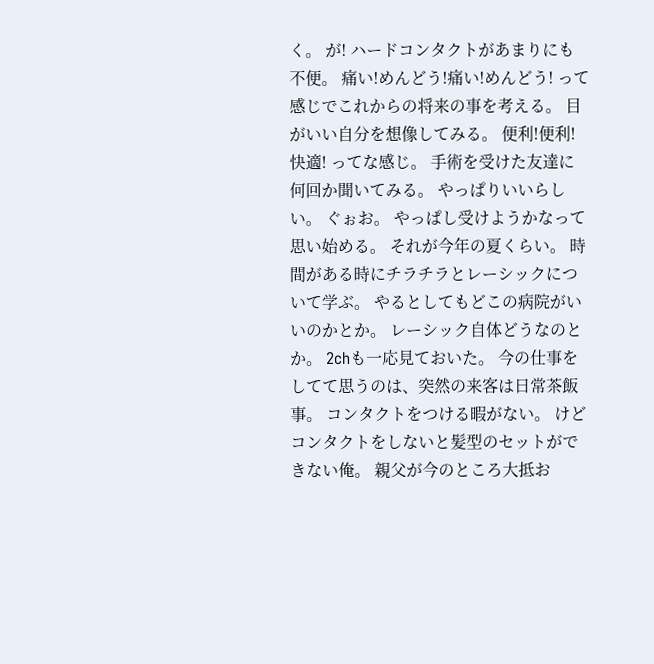く。 が! ハードコンタクトがあまりにも不便。 痛い!めんどう!痛い!めんどう! って感じでこれからの将来の事を考える。 目がいい自分を想像してみる。 便利!便利!快適! ってな感じ。 手術を受けた友達に何回か聞いてみる。 やっぱりいいらしい。 ぐぉお。 やっぱし受けようかなって思い始める。 それが今年の夏くらい。 時間がある時にチラチラとレーシックについて学ぶ。 やるとしてもどこの病院がいいのかとか。 レーシック自体どうなのとか。 2chも一応見ておいた。 今の仕事をしてて思うのは、突然の来客は日常茶飯事。 コンタクトをつける暇がない。 けどコンタクトをしないと髪型のセットができない俺。 親父が今のところ大抵お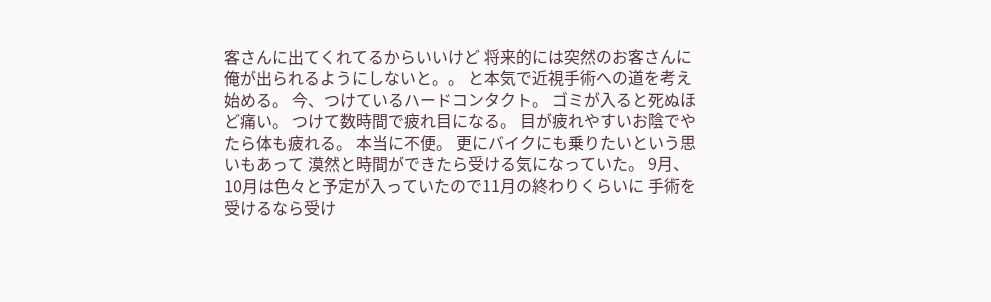客さんに出てくれてるからいいけど 将来的には突然のお客さんに俺が出られるようにしないと。。 と本気で近視手術への道を考え始める。 今、つけているハードコンタクト。 ゴミが入ると死ぬほど痛い。 つけて数時間で疲れ目になる。 目が疲れやすいお陰でやたら体も疲れる。 本当に不便。 更にバイクにも乗りたいという思いもあって 漠然と時間ができたら受ける気になっていた。 9月、10月は色々と予定が入っていたので11月の終わりくらいに 手術を受けるなら受け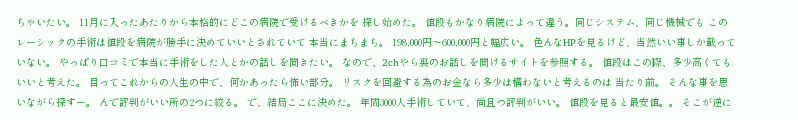ちゃいたい。 11月に入ったあたりから本格的にどこの病院で受けるべきかを 探し始めた。 値段もかなり病院によって違う。同じシステム、同じ機械でも このレーシックの手術は値段を病院が勝手に決めていいとされていて 本当にまちまち。 198,000円〜600,000円と幅広い。 色んなHPを見るけど、当然いい事しか載っていない。 やっぱり口コミで本当に手術をした人とかの話しを聞きたい。 なので、2chやら裏のお話しを聞けるサイトを参照する。 値段はこの際、多少高くてもいいと考えた。 目ってこれからの人生の中で、何かあったら怖い部分。 リスクを回避する為のお金なら多少は構わないと考えるのは 当たり前。 そんな事を思いながら探すー。 んで評判がいい所の2つに絞る。 で、結局ここに決めた。 年間3000人手術していて、尚且つ評判がいい。 値段を見ると最安値。。 そこが逆に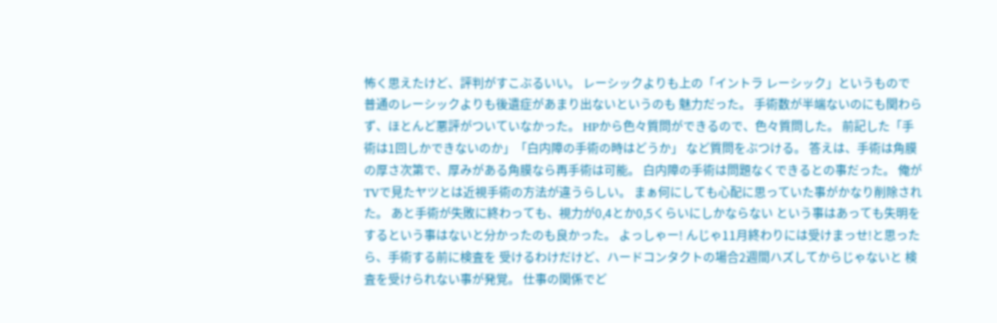怖く思えたけど、評判がすこぶるいい。 レーシックよりも上の「イントラ レーシック」というもので 普通のレーシックよりも後遺症があまり出ないというのも 魅力だった。 手術数が半端ないのにも関わらず、ほとんど悪評がついていなかった。 HPから色々質問ができるので、色々質問した。 前記した「手術は1回しかできないのか」「白内障の手術の時はどうか」 など質問をぶつける。 答えは、手術は角膜の厚さ次第で、厚みがある角膜なら再手術は可能。 白内障の手術は問題なくできるとの事だった。 俺がTVで見たヤツとは近視手術の方法が違うらしい。 まぁ何にしても心配に思っていた事がかなり削除された。 あと手術が失敗に終わっても、視力が0,4とか0,5くらいにしかならない という事はあっても失明をするという事はないと分かったのも良かった。 よっしゃー! んじゃ11月終わりには受けまっせ!と思ったら、手術する前に検査を 受けるわけだけど、ハードコンタクトの場合2週間ハズしてからじゃないと 検査を受けられない事が発覚。 仕事の関係でど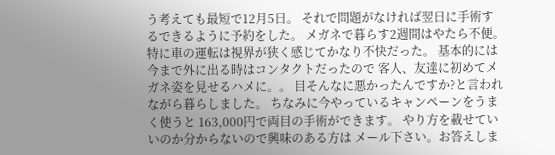う考えても最短で12月5日。 それで問題がなければ翌日に手術するできるように予約をした。 メガネで暮らす2週間はやたら不便。 特に車の運転は視界が狭く感じてかなり不快だった。 基本的には今まで外に出る時はコンタクトだったので 客人、友達に初めてメガネ姿を見せるハメに。。 目そんなに悪かったんですか?と言われながら暮らしました。 ちなみに今やっているキャンペーンをうまく使うと 163,000円で両目の手術ができます。 やり方を載せていいのか分からないので興味のある方は メール下さい。お答えしま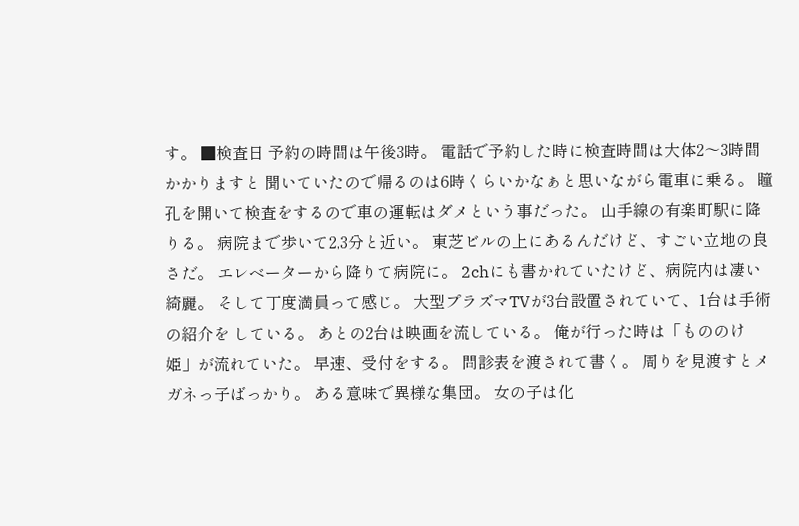す。 ■検査日 予約の時間は午後3時。 電話で予約した時に検査時間は大体2〜3時間かかりますと 聞いていたので帰るのは6時くらいかなぁと思いながら電車に乗る。 瞳孔を開いて検査をするので車の運転はダメという事だった。 山手線の有楽町駅に降りる。 病院まで歩いて2,3分と近い。 東芝ビルの上にあるんだけど、すごい立地の良さだ。 エレベーターから降りて病院に。 2chにも書かれていたけど、病院内は凄い綺麗。 そして丁度満員って感じ。 大型プラズマTVが3台設置されていて、1台は手術の紹介を している。 あとの2台は映画を流している。 俺が行った時は「もののけ姫」が流れていた。 早速、受付をする。 問診表を渡されて書く。 周りを見渡すとメガネっ子ばっかり。 ある意味で異様な集団。 女の子は化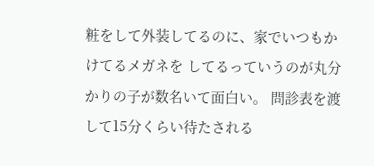粧をして外装してるのに、家でいつもかけてるメガネを してるっていうのが丸分かりの子が数名いて面白い。 問診表を渡して15分くらい待たされる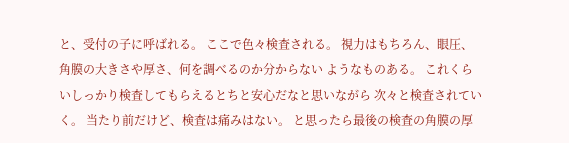と、受付の子に呼ばれる。 ここで色々検査される。 視力はもちろん、眼圧、角膜の大きさや厚さ、何を調べるのか分からない ようなものある。 これくらいしっかり検査してもらえるとちと安心だなと思いながら 次々と検査されていく。 当たり前だけど、検査は痛みはない。 と思ったら最後の検査の角膜の厚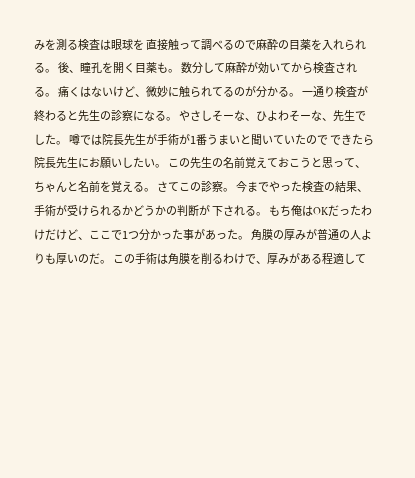みを測る検査は眼球を 直接触って調べるので麻酔の目薬を入れられる。 後、瞳孔を開く目薬も。 数分して麻酔が効いてから検査される。 痛くはないけど、微妙に触られてるのが分かる。 一通り検査が終わると先生の診察になる。 やさしそーな、ひよわそーな、先生でした。 噂では院長先生が手術が1番うまいと聞いていたので できたら院長先生にお願いしたい。 この先生の名前覚えておこうと思って、ちゃんと名前を覚える。 さてこの診察。 今までやった検査の結果、手術が受けられるかどうかの判断が 下される。 もち俺はOKだったわけだけど、ここで1つ分かった事があった。 角膜の厚みが普通の人よりも厚いのだ。 この手術は角膜を削るわけで、厚みがある程適して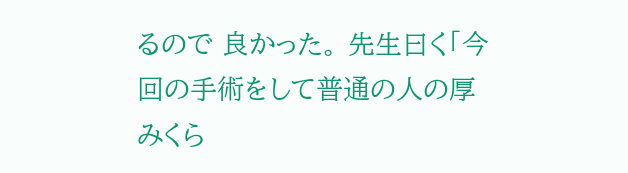るので 良かった。 先生曰く「今回の手術をして普通の人の厚みくら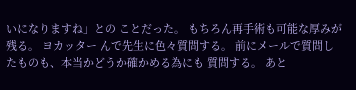いになりますね」との ことだった。 もちろん再手術も可能な厚みが残る。 ヨカッター んで先生に色々質問する。 前にメールで質問したものも、本当かどうか確かめる為にも 質問する。 あと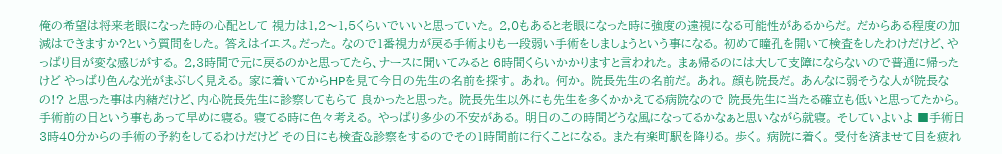俺の希望は将来老眼になった時の心配として 視力は1,2〜1,5くらいでいいと思っていた。 2,0もあると老眼になった時に強度の遠視になる可能性があるからだ。 だからある程度の加減はできますか?という質問をした。 答えはイエス。だった。 なので1番視力が戻る手術よりも一段弱い手術をしましょうという事になる。 初めて瞳孔を開いて検査をしたわけだけど、やっぱり目が変な感じがする。 2,3時間で元に戻るのかと思ってたら、ナースに聞いてみると 6時間くらいかかりますと言われた。 まぁ帰るのには大して支障にならないので普通に帰ったけど やっぱり色んな光がまぶしく見える。 家に着いてからHPを見て今日の先生の名前を探す。 あれ。 何か。 院長先生の名前だ。 あれ。 顔も院長だ。 あんなに弱そうな人が院長なの!? と思った事は内緒だけど、内心院長先生に診察してもらて 良かったと思った。 院長先生以外にも先生を多くかかえてる病院なので 院長先生に当たる確立も低いと思ってたから。 手術前の日という事もあって早めに寝る。 寝てる時に色々考える。 やっぱり多少の不安がある。 明日のこの時間どうな風になってるかなぁと思いながら就寝。 そしていよいよ ■手術日 3時40分からの手術の予約をしてるわけだけど その日にも検査&診察をするのでその1時間前に行くことになる。 また有楽町駅を降りる。 歩く。 病院に着く。 受付を済ませて目を疲れ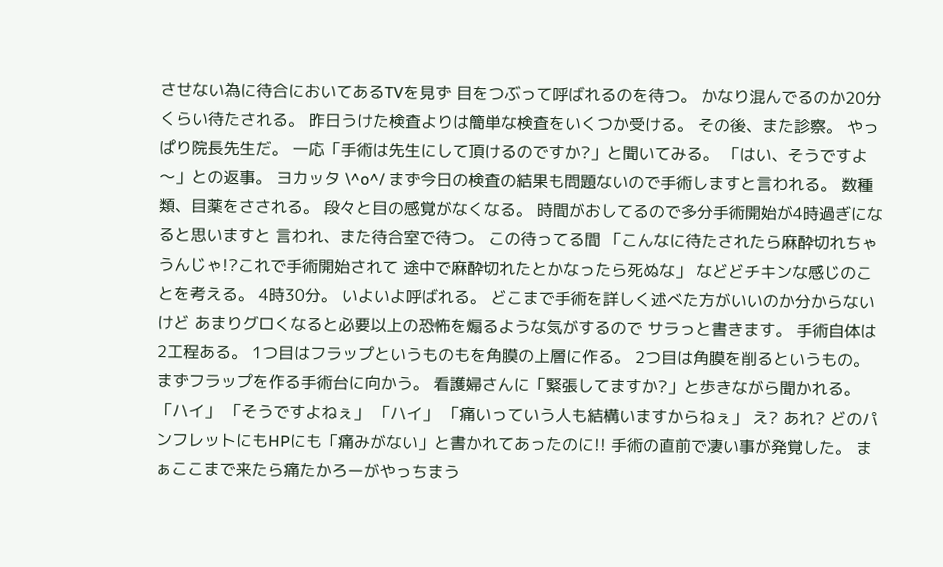させない為に待合においてあるTVを見ず 目をつぶって呼ばれるのを待つ。 かなり混んでるのか20分くらい待たされる。 昨日うけた検査よりは簡単な検査をいくつか受ける。 その後、また診察。 やっぱり院長先生だ。 一応「手術は先生にして頂けるのですか?」と聞いてみる。 「はい、そうですよ〜」との返事。 ヨカッタ \^o^/ まず今日の検査の結果も問題ないので手術しますと言われる。 数種類、目薬をさされる。 段々と目の感覚がなくなる。 時間がおしてるので多分手術開始が4時過ぎになると思いますと 言われ、また待合室で待つ。 この待ってる間 「こんなに待たされたら麻酔切れちゃうんじゃ!?これで手術開始されて 途中で麻酔切れたとかなったら死ぬな」 などどチキンな感じのことを考える。 4時30分。 いよいよ呼ばれる。 どこまで手術を詳しく述べた方がいいのか分からないけど あまりグロくなると必要以上の恐怖を煽るような気がするので サラっと書きます。 手術自体は2工程ある。 1つ目はフラップというものもを角膜の上層に作る。 2つ目は角膜を削るというもの。 まずフラップを作る手術台に向かう。 看護婦さんに「緊張してますか?」と歩きながら聞かれる。 「ハイ」 「そうですよねぇ」 「ハイ」 「痛いっていう人も結構いますからねぇ」 え? あれ? どのパンフレットにもHPにも「痛みがない」と書かれてあったのに!! 手術の直前で凄い事が発覚した。 まぁここまで来たら痛たかろーがやっちまう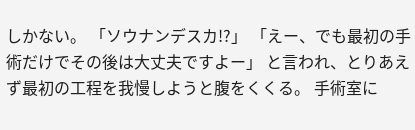しかない。 「ソウナンデスカ!?」 「えー、でも最初の手術だけでその後は大丈夫ですよー」 と言われ、とりあえず最初の工程を我慢しようと腹をくくる。 手術室に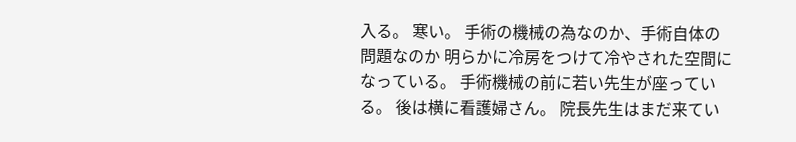入る。 寒い。 手術の機械の為なのか、手術自体の問題なのか 明らかに冷房をつけて冷やされた空間になっている。 手術機械の前に若い先生が座っている。 後は横に看護婦さん。 院長先生はまだ来てい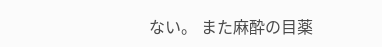ない。 また麻酔の目薬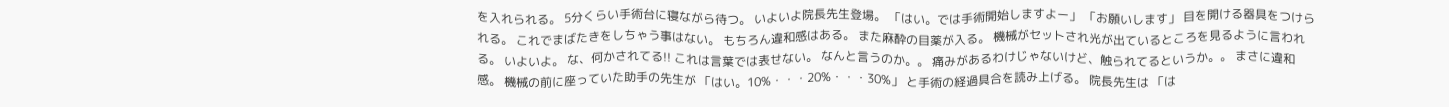を入れられる。 5分くらい手術台に寝ながら待つ。 いよいよ院長先生登場。 「はい。では手術開始しますよー」 「お願いします」 目を開ける器具をつけられる。 これでまばたきをしちゃう事はない。 もちろん違和感はある。 また麻酔の目薬が入る。 機械がセットされ光が出ているところを見るように言われる。 いよいよ。 な、何かされてる!! これは言葉では表せない。 なんと言うのか。。 痛みがあるわけじゃないけど、触られてるというか。。 まさに違和感。 機械の前に座っていた助手の先生が 「はい。10%・・・20%・・・30%」 と手術の経過具合を読み上げる。 院長先生は 「は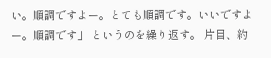い。順調ですよー。とても順調です。いいですよー。順調です」 というのを繰り返す。 片目、約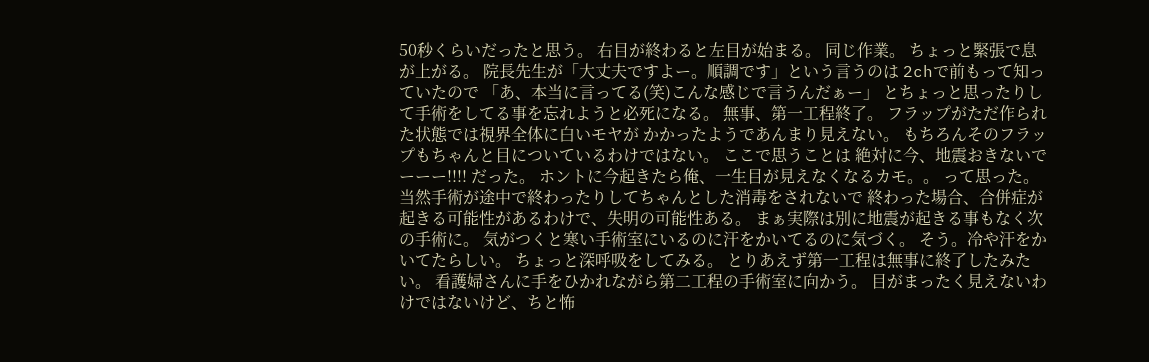50秒くらいだったと思う。 右目が終わると左目が始まる。 同じ作業。 ちょっと緊張で息が上がる。 院長先生が「大丈夫ですよー。順調です」という言うのは 2chで前もって知っていたので 「あ、本当に言ってる(笑)こんな感じで言うんだぁー」 とちょっと思ったりして手術をしてる事を忘れようと必死になる。 無事、第一工程終了。 フラップがただ作られた状態では視界全体に白いモヤが かかったようであんまり見えない。 もちろんそのフラップもちゃんと目についているわけではない。 ここで思うことは 絶対に今、地震おきないでーーー!!!! だった。 ホントに今起きたら俺、一生目が見えなくなるカモ。。 って思った。 当然手術が途中で終わったりしてちゃんとした消毒をされないで 終わった場合、合併症が起きる可能性があるわけで、失明の可能性ある。 まぁ実際は別に地震が起きる事もなく次の手術に。 気がつくと寒い手術室にいるのに汗をかいてるのに気づく。 そう。冷や汗をかいてたらしい。 ちょっと深呼吸をしてみる。 とりあえず第一工程は無事に終了したみたい。 看護婦さんに手をひかれながら第二工程の手術室に向かう。 目がまったく見えないわけではないけど、ちと怖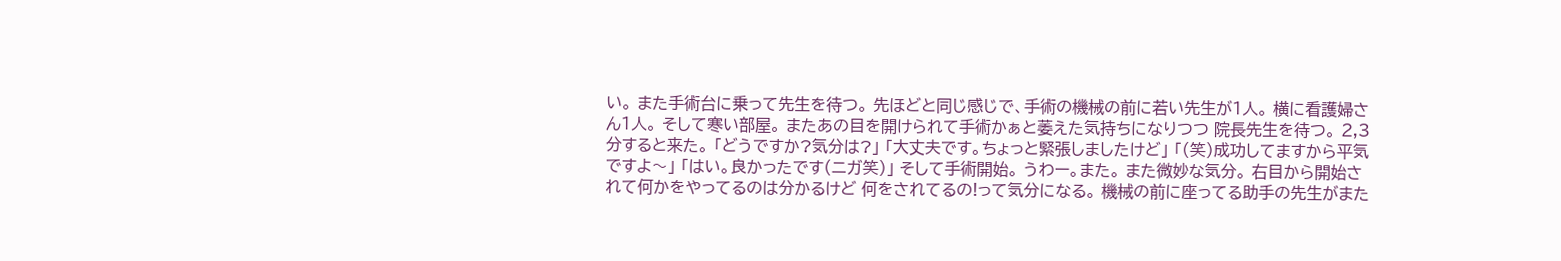い。 また手術台に乗って先生を待つ。 先ほどと同じ感じで、手術の機械の前に若い先生が1人。 横に看護婦さん1人。 そして寒い部屋。 またあの目を開けられて手術かぁと萎えた気持ちになりつつ 院長先生を待つ。 2,3分すると来た。 「どうですか?気分は?」 「大丈夫です。ちょっと緊張しましたけど」 「(笑)成功してますから平気ですよ〜」 「はい。良かったです(ニガ笑)」 そして手術開始。 うわー。また。 また微妙な気分。 右目から開始されて何かをやってるのは分かるけど 何をされてるの!って気分になる。 機械の前に座ってる助手の先生がまた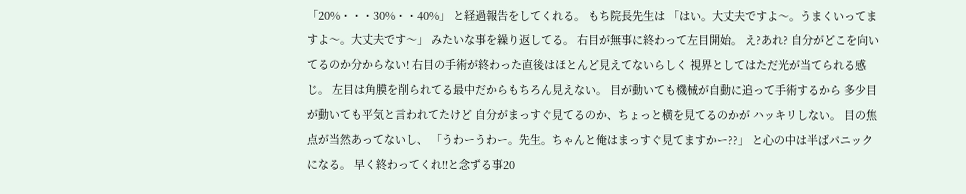「20%・・・30%・・40%」 と経過報告をしてくれる。 もち院長先生は 「はい。大丈夫ですよ〜。うまくいってますよ〜。大丈夫です〜」 みたいな事を繰り返してる。 右目が無事に終わって左目開始。 え?あれ? 自分がどこを向いてるのか分からない! 右目の手術が終わった直後はほとんど見えてないらしく 視界としてはただ光が当てられる感じ。 左目は角膜を削られてる最中だからもちろん見えない。 目が動いても機械が自動に追って手術するから 多少目が動いても平気と言われてたけど 自分がまっすぐ見てるのか、ちょっと横を見てるのかが ハッキリしない。 目の焦点が当然あってないし、 「うわーうわー。先生。ちゃんと俺はまっすぐ見てますかー??」 と心の中は半ばパニックになる。 早く終わってくれ!!と念ずる事20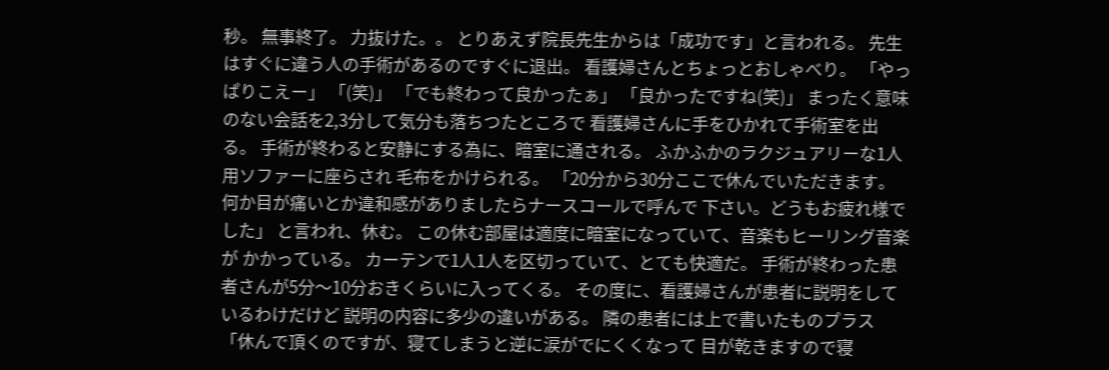秒。 無事終了。 力抜けた。。 とりあえず院長先生からは「成功です」と言われる。 先生はすぐに違う人の手術があるのですぐに退出。 看護婦さんとちょっとおしゃべり。 「やっぱりこえー」 「(笑)」 「でも終わって良かったぁ」 「良かったですね(笑)」 まったく意味のない会話を2,3分して気分も落ちつたところで 看護婦さんに手をひかれて手術室を出る。 手術が終わると安静にする為に、暗室に通される。 ふかふかのラクジュアリーな1人用ソファーに座らされ 毛布をかけられる。 「20分から30分ここで休んでいただきます。 何か目が痛いとか違和感がありましたらナースコールで呼んで 下さい。どうもお疲れ様でした」 と言われ、休む。 この休む部屋は適度に暗室になっていて、音楽もヒーリング音楽が かかっている。 カーテンで1人1人を区切っていて、とても快適だ。 手術が終わった患者さんが5分〜10分おきくらいに入ってくる。 その度に、看護婦さんが患者に説明をしているわけだけど 説明の内容に多少の違いがある。 隣の患者には上で書いたものプラス 「休んで頂くのですが、寝てしまうと逆に涙がでにくくなって 目が乾きますので寝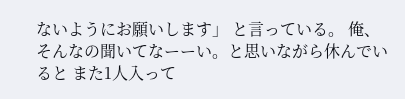ないようにお願いします」 と言っている。 俺、そんなの聞いてなーーい。と思いながら休んでいると また1人入って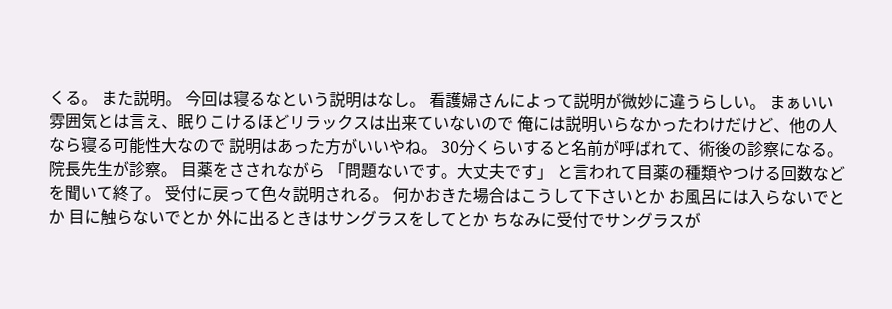くる。 また説明。 今回は寝るなという説明はなし。 看護婦さんによって説明が微妙に違うらしい。 まぁいい雰囲気とは言え、眠りこけるほどリラックスは出来ていないので 俺には説明いらなかったわけだけど、他の人なら寝る可能性大なので 説明はあった方がいいやね。 30分くらいすると名前が呼ばれて、術後の診察になる。 院長先生が診察。 目薬をさされながら 「問題ないです。大丈夫です」 と言われて目薬の種類やつける回数などを聞いて終了。 受付に戻って色々説明される。 何かおきた場合はこうして下さいとか お風呂には入らないでとか 目に触らないでとか 外に出るときはサングラスをしてとか ちなみに受付でサングラスが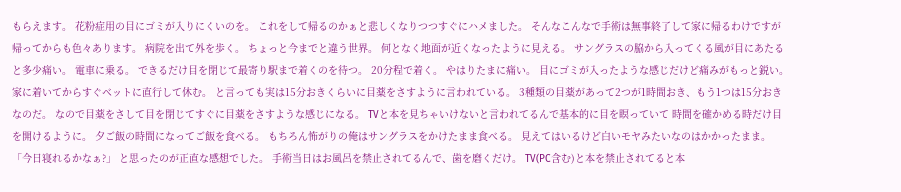もらえます。 花粉症用の目にゴミが入りにくいのを。 これをして帰るのかぁと悲しくなりつつすぐにハメました。 そんなこんなで手術は無事終了して家に帰るわけですが 帰ってからも色々あります。 病院を出て外を歩く。 ちょっと今までと違う世界。 何となく地面が近くなったように見える。 サングラスの脇から入ってくる風が目にあたると多少痛い。 電車に乗る。 できるだけ目を閉じて最寄り駅まで着くのを待つ。 20分程で着く。 やはりたまに痛い。 目にゴミが入ったような感じだけど痛みがもっと鋭い。 家に着いてからすぐベットに直行して休む。 と言っても実は15分おきくらいに目薬をさすように言われている。 3種類の目薬があって2つが1時間おき、もう1つは15分おきなのだ。 なので目薬をさして目を閉じてすぐに目薬をさすような感じになる。 TVと本を見ちゃいけないと言われてるんで基本的に目を瞑っていて 時間を確かめる時だけ目を開けるように。 夕ご飯の時間になってご飯を食べる。 もちろん怖がりの俺はサングラスをかけたまま食べる。 見えてはいるけど白いモヤみたいなのはかかったまま。 「今日寝れるかなぁ?」 と思ったのが正直な感想でした。 手術当日はお風呂を禁止されてるんで、歯を磨くだけ。 TV(PC含む)と本を禁止されてると本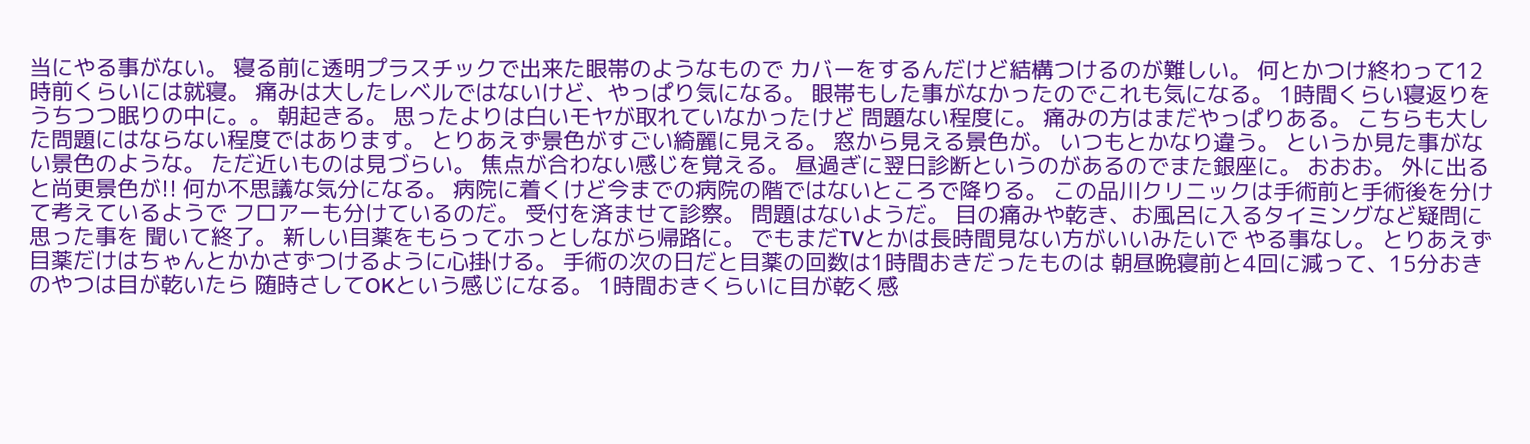当にやる事がない。 寝る前に透明プラスチックで出来た眼帯のようなもので カバーをするんだけど結構つけるのが難しい。 何とかつけ終わって12時前くらいには就寝。 痛みは大したレベルではないけど、やっぱり気になる。 眼帯もした事がなかったのでこれも気になる。 1時間くらい寝返りをうちつつ眠りの中に。。 朝起きる。 思ったよりは白いモヤが取れていなかったけど 問題ない程度に。 痛みの方はまだやっぱりある。 こちらも大した問題にはならない程度ではあります。 とりあえず景色がすごい綺麗に見える。 窓から見える景色が。 いつもとかなり違う。 というか見た事がない景色のような。 ただ近いものは見づらい。 焦点が合わない感じを覚える。 昼過ぎに翌日診断というのがあるのでまた銀座に。 おおお。 外に出ると尚更景色が!! 何か不思議な気分になる。 病院に着くけど今までの病院の階ではないところで降りる。 この品川クリニックは手術前と手術後を分けて考えているようで フロアーも分けているのだ。 受付を済ませて診察。 問題はないようだ。 目の痛みや乾き、お風呂に入るタイミングなど疑問に思った事を 聞いて終了。 新しい目薬をもらってホっとしながら帰路に。 でもまだTVとかは長時間見ない方がいいみたいで やる事なし。 とりあえず目薬だけはちゃんとかかさずつけるように心掛ける。 手術の次の日だと目薬の回数は1時間おきだったものは 朝昼晩寝前と4回に減って、15分おきのやつは目が乾いたら 随時さしてOKという感じになる。 1時間おきくらいに目が乾く感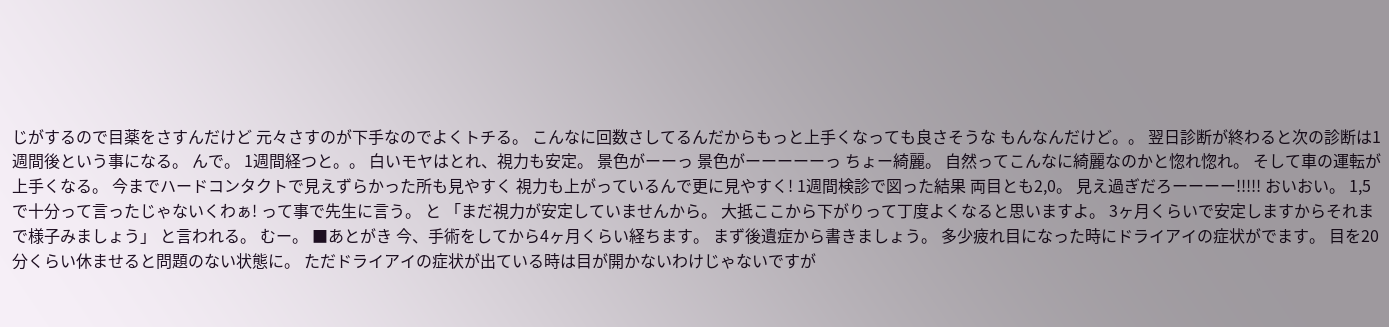じがするので目薬をさすんだけど 元々さすのが下手なのでよくトチる。 こんなに回数さしてるんだからもっと上手くなっても良さそうな もんなんだけど。。 翌日診断が終わると次の診断は1週間後という事になる。 んで。 1週間経つと。。 白いモヤはとれ、視力も安定。 景色がーーっ 景色がーーーーーっ ちょー綺麗。 自然ってこんなに綺麗なのかと惚れ惚れ。 そして車の運転が上手くなる。 今までハードコンタクトで見えずらかった所も見やすく 視力も上がっているんで更に見やすく! 1週間検診で図った結果 両目とも2,0。 見え過ぎだろーーーー!!!!! おいおい。 1,5で十分って言ったじゃないくわぁ! って事で先生に言う。 と 「まだ視力が安定していませんから。 大抵ここから下がりって丁度よくなると思いますよ。 3ヶ月くらいで安定しますからそれまで様子みましょう」 と言われる。 むー。 ■あとがき 今、手術をしてから4ヶ月くらい経ちます。 まず後遺症から書きましょう。 多少疲れ目になった時にドライアイの症状がでます。 目を20分くらい休ませると問題のない状態に。 ただドライアイの症状が出ている時は目が開かないわけじゃないですが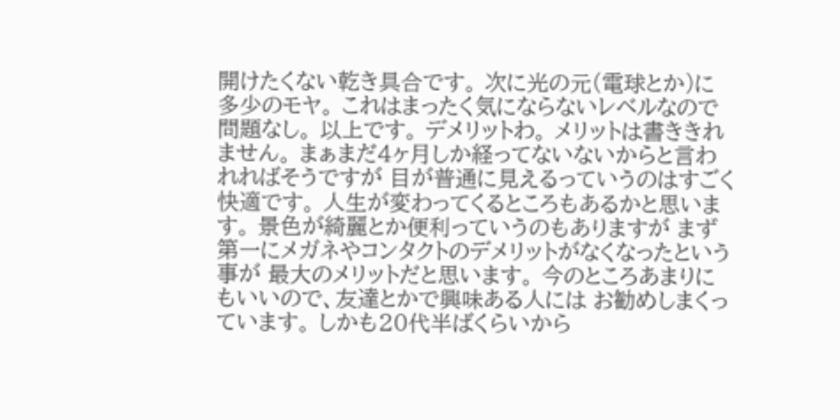開けたくない乾き具合です。 次に光の元(電球とか)に多少のモヤ。 これはまったく気にならないレベルなので問題なし。 以上です。 デメリットわ。 メリットは書ききれません。 まぁまだ4ヶ月しか経ってないないからと言われればそうですが 目が普通に見えるっていうのはすごく快適です。 人生が変わってくるところもあるかと思います。 景色が綺麗とか便利っていうのもありますが まず第一にメガネやコンタクトのデメリットがなくなったという事が 最大のメリットだと思います。 今のところあまりにもいいので、友達とかで興味ある人には お勧めしまくっています。 しかも20代半ばくらいから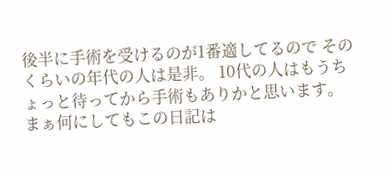後半に手術を受けるのが1番適してるので そのくらいの年代の人は是非。 10代の人はもうちょっと待ってから手術もありかと思います。 まぁ何にしてもこの日記は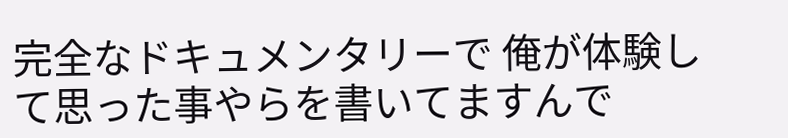完全なドキュメンタリーで 俺が体験して思った事やらを書いてますんで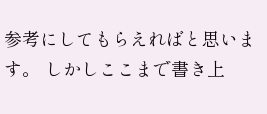参考にしてもらえればと思います。 しかしここまで書き上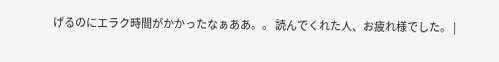げるのにエラク時間がかかったなぁああ。。 読んでくれた人、お疲れ様でした。 |